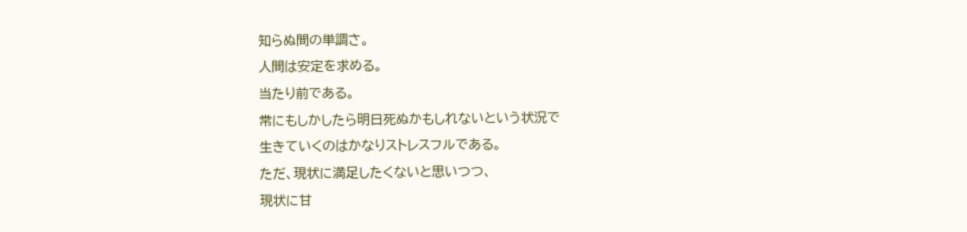知らぬ間の単調さ。
人間は安定を求める。
当たり前である。
常にもしかしたら明日死ぬかもしれないという状況で
生きていくのはかなりストレスフルである。
ただ、現状に満足したくないと思いつつ、
現状に甘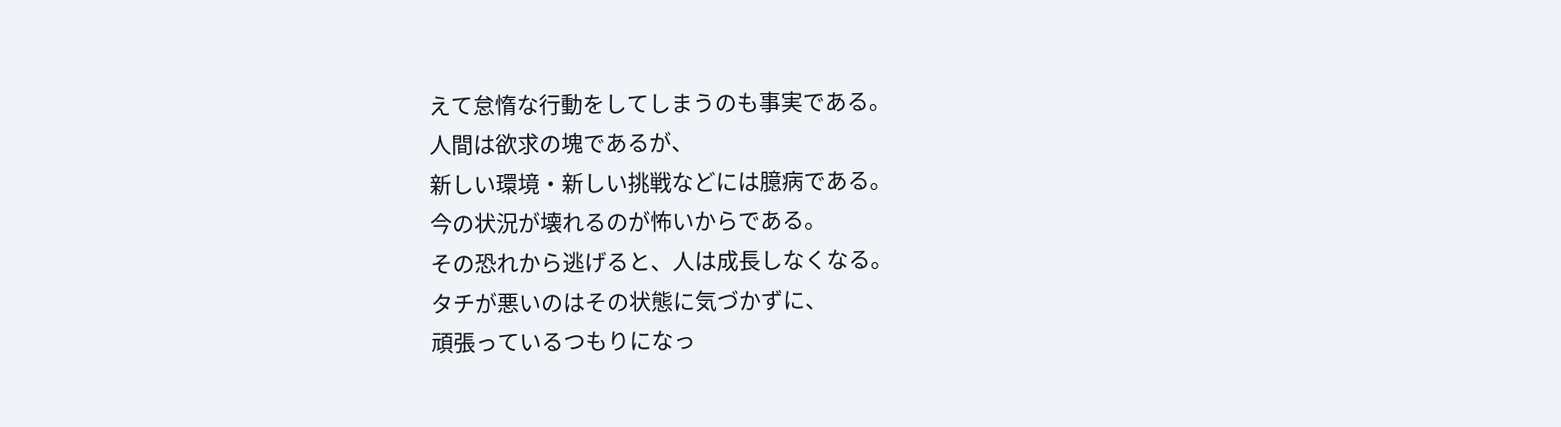えて怠惰な行動をしてしまうのも事実である。
人間は欲求の塊であるが、
新しい環境・新しい挑戦などには臆病である。
今の状況が壊れるのが怖いからである。
その恐れから逃げると、人は成長しなくなる。
タチが悪いのはその状態に気づかずに、
頑張っているつもりになっ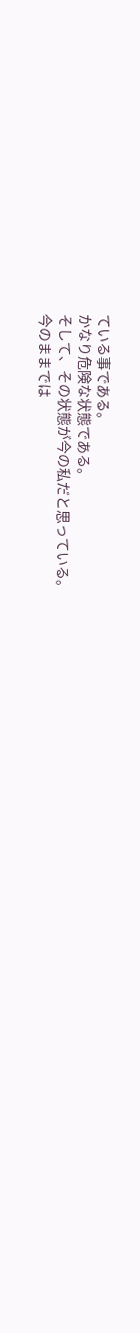ている事である。
かなり危険な状態である。
そして、その状態が今の私だと思っている。
今のままでは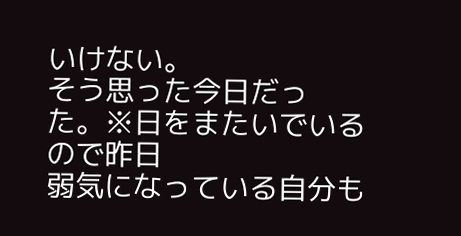いけない。
そう思った今日だった。※日をまたいでいるので昨日
弱気になっている自分も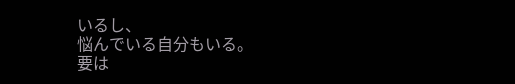いるし、
悩んでいる自分もいる。
要は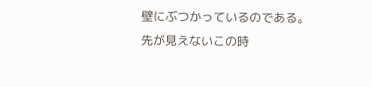壁にぶつかっているのである。
先が見えないこの時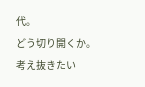代。
どう切り開くか。
考え抜きたい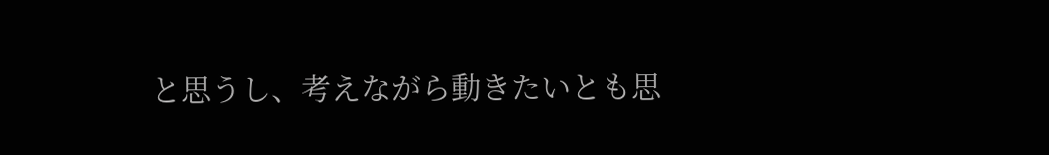と思うし、考えながら動きたいとも思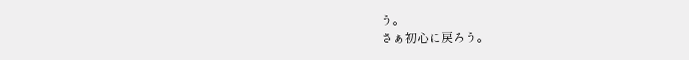う。
さぁ初心に戻ろう。